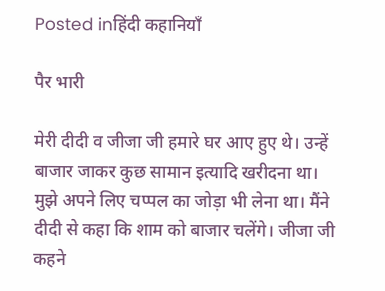Posted inहिंदी कहानियाँ

पैर भारी

मेरी दीदी व जीजा जी हमारे घर आए हुए थे। उन्हें बाजार जाकर कुछ सामान इत्यादि खरीदना था। मुझे अपने लिए चप्पल का जोड़ा भी लेना था। मैंने दीदी से कहा कि शाम को बाजार चलेंगे। जीजा जी कहने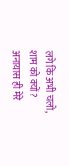लगे कि अभी चलो, शाम को क्यों? अनायास ही मेरे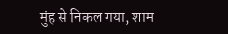मुंह से निकल गया, शाम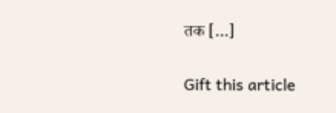तक […]

Gift this article